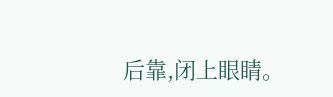后靠,闭上眼睛。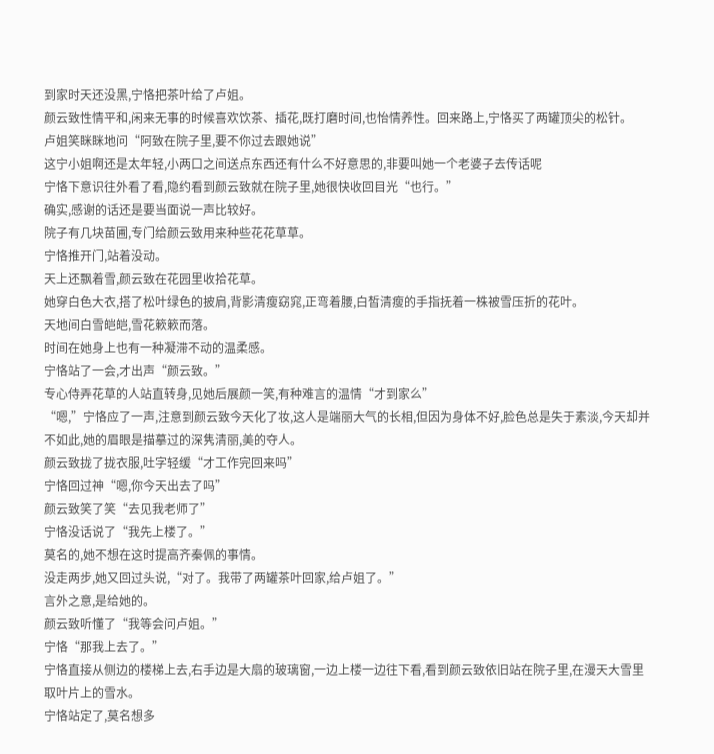到家时天还没黑,宁恪把茶叶给了卢姐。
颜云致性情平和,闲来无事的时候喜欢饮茶、插花,既打磨时间,也怡情养性。回来路上,宁恪买了两罐顶尖的松针。
卢姐笑眯眯地问“阿致在院子里,要不你过去跟她说”
这宁小姐啊还是太年轻,小两口之间送点东西还有什么不好意思的,非要叫她一个老婆子去传话呢
宁恪下意识往外看了看,隐约看到颜云致就在院子里,她很快收回目光“也行。”
确实,感谢的话还是要当面说一声比较好。
院子有几块苗圃,专门给颜云致用来种些花花草草。
宁恪推开门,站着没动。
天上还飘着雪,颜云致在花园里收拾花草。
她穿白色大衣,搭了松叶绿色的披肩,背影清瘦窈窕,正弯着腰,白皙清瘦的手指抚着一株被雪压折的花叶。
天地间白雪皑皑,雪花簌簌而落。
时间在她身上也有一种凝滞不动的温柔感。
宁恪站了一会,才出声“颜云致。”
专心侍弄花草的人站直转身,见她后展颜一笑,有种难言的温情“才到家么”
“嗯,”宁恪应了一声,注意到颜云致今天化了妆,这人是端丽大气的长相,但因为身体不好,脸色总是失于素淡,今天却并不如此,她的眉眼是描摹过的深隽清丽,美的夺人。
颜云致拢了拢衣服,吐字轻缓“才工作完回来吗”
宁恪回过神“嗯,你今天出去了吗”
颜云致笑了笑“去见我老师了”
宁恪没话说了“我先上楼了。”
莫名的,她不想在这时提高齐秦佩的事情。
没走两步,她又回过头说,“对了。我带了两罐茶叶回家,给卢姐了。”
言外之意,是给她的。
颜云致听懂了“我等会问卢姐。”
宁恪“那我上去了。”
宁恪直接从侧边的楼梯上去,右手边是大扇的玻璃窗,一边上楼一边往下看,看到颜云致依旧站在院子里,在漫天大雪里取叶片上的雪水。
宁恪站定了,莫名想多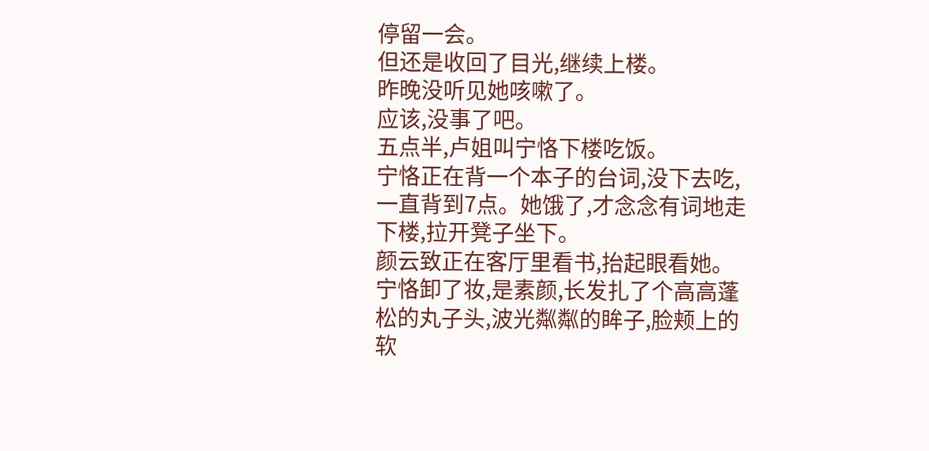停留一会。
但还是收回了目光,继续上楼。
昨晚没听见她咳嗽了。
应该,没事了吧。
五点半,卢姐叫宁恪下楼吃饭。
宁恪正在背一个本子的台词,没下去吃,一直背到7点。她饿了,才念念有词地走下楼,拉开凳子坐下。
颜云致正在客厅里看书,抬起眼看她。
宁恪卸了妆,是素颜,长发扎了个高高蓬松的丸子头,波光粼粼的眸子,脸颊上的软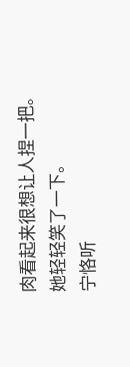肉看起来很想让人捏一把。
她轻轻笑了一下。
宁恪听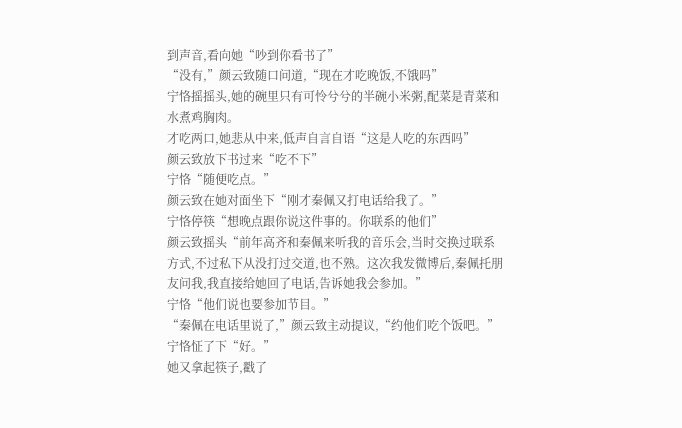到声音,看向她“吵到你看书了”
“没有,”颜云致随口问道,“现在才吃晚饭,不饿吗”
宁恪摇摇头,她的碗里只有可怜兮兮的半碗小米粥,配菜是青菜和水煮鸡胸肉。
才吃两口,她悲从中来,低声自言自语“这是人吃的东西吗”
颜云致放下书过来“吃不下”
宁恪“随便吃点。”
颜云致在她对面坐下“刚才秦佩又打电话给我了。”
宁恪停筷“想晚点跟你说这件事的。你联系的他们”
颜云致摇头“前年高齐和秦佩来听我的音乐会,当时交换过联系方式,不过私下从没打过交道,也不熟。这次我发微博后,秦佩托朋友问我,我直接给她回了电话,告诉她我会参加。”
宁恪“他们说也要参加节目。”
“秦佩在电话里说了,”颜云致主动提议,“约他们吃个饭吧。”
宁恪怔了下“好。”
她又拿起筷子,戳了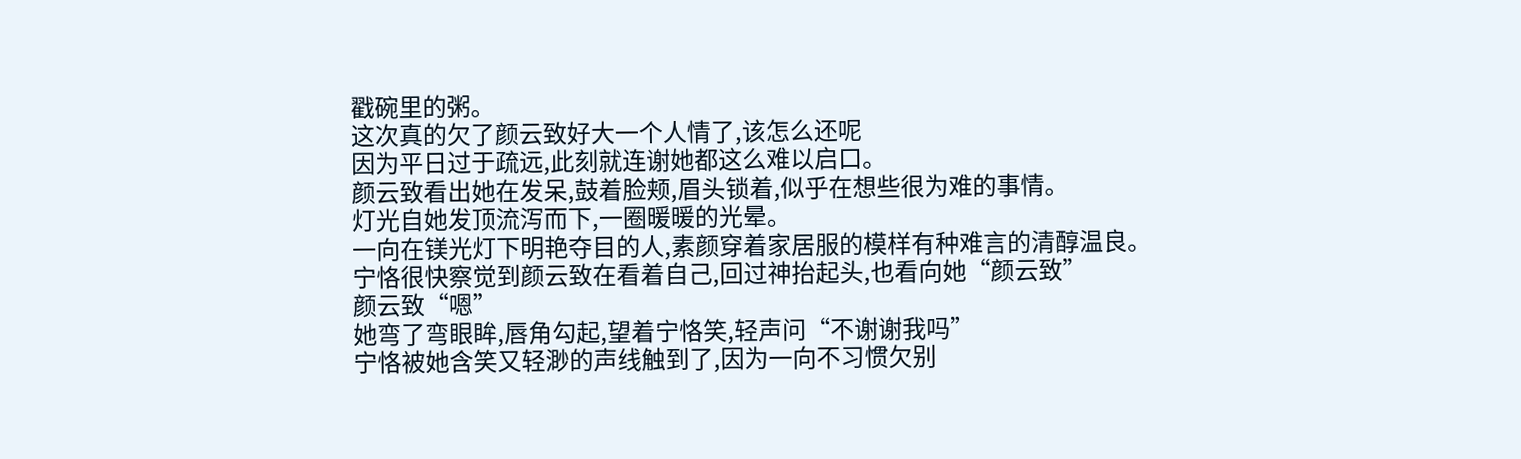戳碗里的粥。
这次真的欠了颜云致好大一个人情了,该怎么还呢
因为平日过于疏远,此刻就连谢她都这么难以启口。
颜云致看出她在发呆,鼓着脸颊,眉头锁着,似乎在想些很为难的事情。
灯光自她发顶流泻而下,一圈暖暖的光晕。
一向在镁光灯下明艳夺目的人,素颜穿着家居服的模样有种难言的清醇温良。
宁恪很快察觉到颜云致在看着自己,回过神抬起头,也看向她“颜云致”
颜云致“嗯”
她弯了弯眼眸,唇角勾起,望着宁恪笑,轻声问“不谢谢我吗”
宁恪被她含笑又轻渺的声线触到了,因为一向不习惯欠别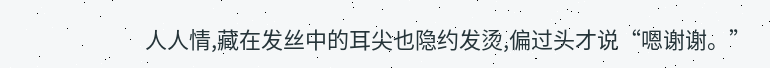人人情,藏在发丝中的耳尖也隐约发烫,偏过头才说“嗯谢谢。”